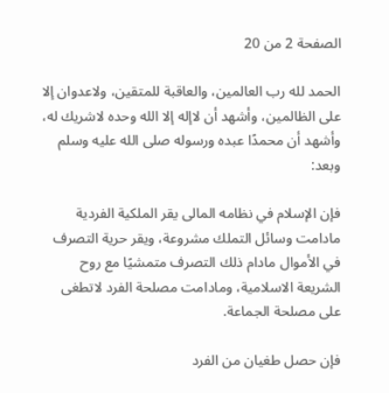الصفحة 2 من 20

الحمد لله رب العالمين، والعاقبة للمتقين، ولاعدوان إلا على الظالمين، وأشهد أن لاإله إلا الله وحده لاشريك له، وأشهد أن محمدًا عبده ورسوله صلى الله عليه وسلم وبعد:

فإن الإسلام في نظامه المالى يقر الملكية الفردية مادامت وسائل التملك مشروعة، ويقر حرية التصرف في الأموال مادام ذلك التصرف متمشيًا مع روح الشريعة الاسلامية، ومادامت مصلحة الفرد لاتطغى على مصلحة الجماعة.

فإن حصل طغيان من الفرد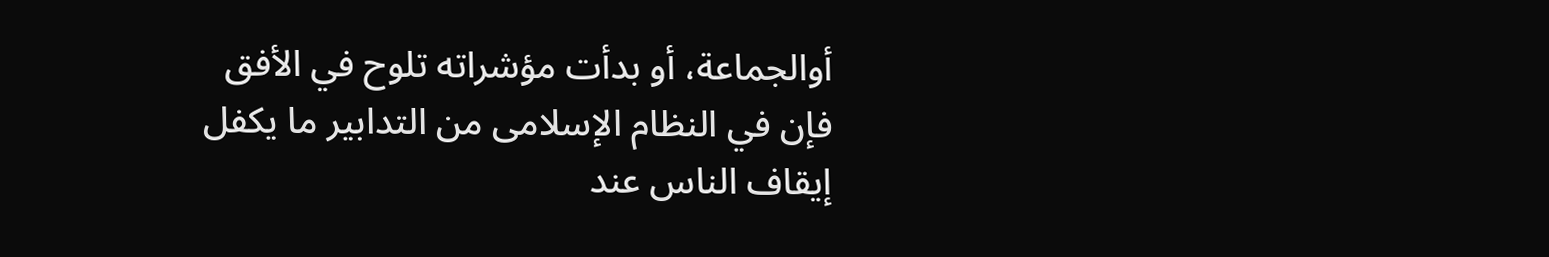أوالجماعة، أو بدأت مؤشراته تلوح في الأفق فإن في النظام الإسلامى من التدابير ما يكفل إيقاف الناس عند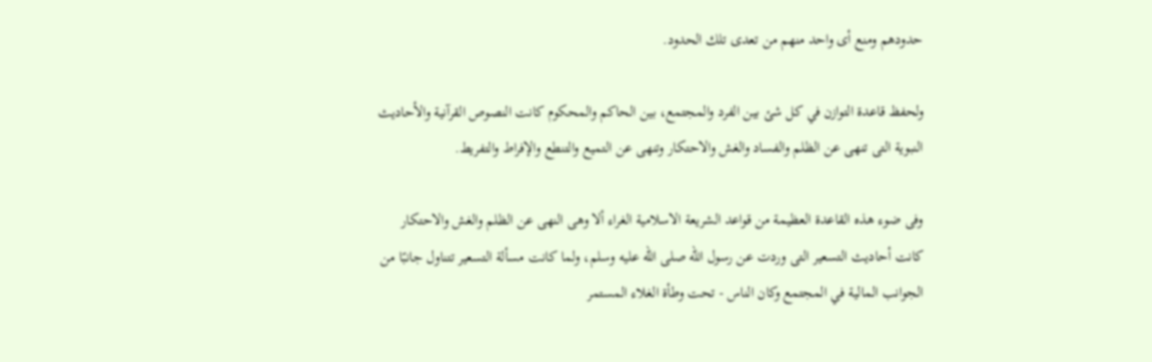حدودهم ومنع أى واحد منهم من تعدى تلك الحدود.

ولحفظ قاعدة التوازن في كل شئ بين الفرد والمجتمع، بين الحاكم والمحكوم كانت النصوص القرآنية والأحاديث النبوية التى تنهى عن الظلم والفساد والغش والاحتكار وتنهى عن التميع والتنطع والإفراط والتفريط.

وفى ضوء هذه القاعدة العظيمة من قواعد الشريعة الاسلامية الغراء ألا وهى النهى عن الظلم والغش والاحتكار كانت أحاديث التسعير التى وردت عن رسول الله صلى الله عليه وسلم، ولما كانت مسألة التسعير تتناول جانبًا من الجوانب المالية في المجتمع وكان الناس - تحت وطأة الغلاء المستمر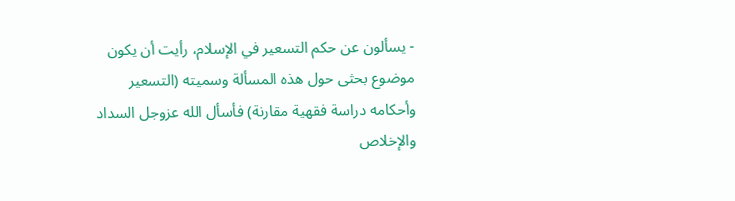- يسألون عن حكم التسعير في الإسلام، رأيت أن يكون موضوع بحثى حول هذه المسألة وسميته (التسعير وأحكامه دراسة فقهية مقارنة) فأسأل الله عزوجل السداد والإخلاص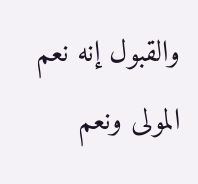والقبول إنه نعم المولى ونعم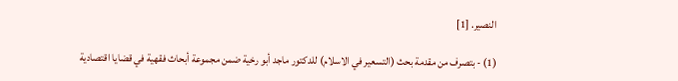النصير. [1]

(1) - بتصرف من مقدمة بحث (التسعير في الاسلام) للدكتور ماجد أبو رخية ضمن مجموعة أبحاث فقهية في قضايا اقتصادية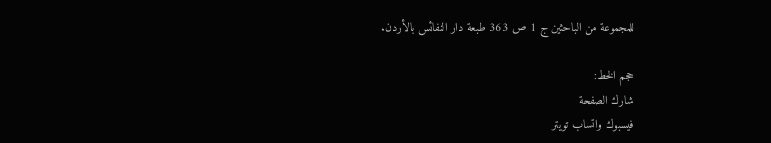للمجموعة من الباحثين ج 1 ص 363 طبعة دار النفائس بالأردن.

حجم الخط:
شارك الصفحة
فيسبوك واتساب تويتر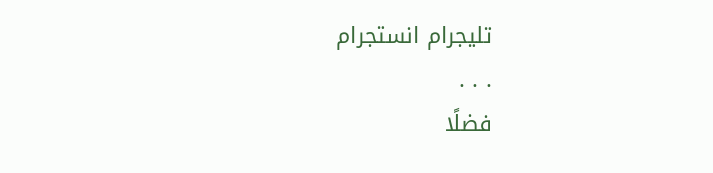تليجرام انستجرام
. . .
فضلًا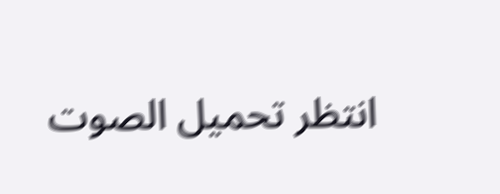انتظر تحميل الصوت